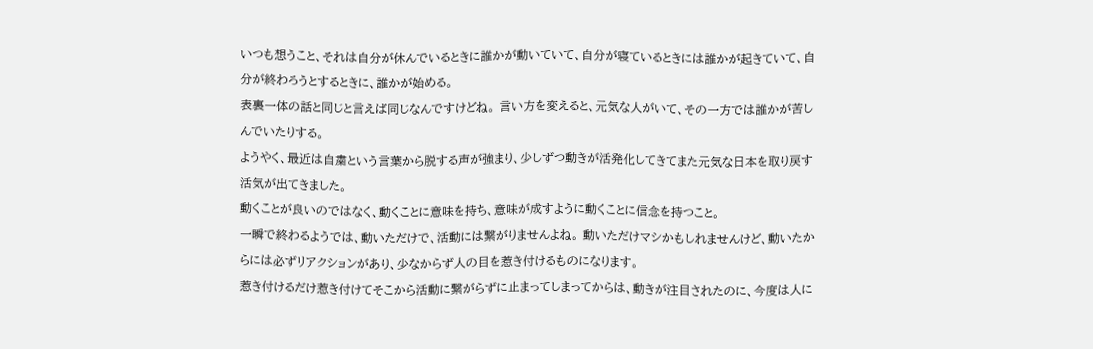いつも想うこと、それは自分が休んでいるときに誰かが動いていて、自分が寝ているときには誰かが起きていて、自分が終わろうとするときに、誰かが始める。
表裏一体の話と同じと言えば同じなんですけどね。 言い方を変えると、元気な人がいて、その一方では誰かが苦しんでいたりする。
ようやく、最近は自粛という言葉から脱する声が強まり、少しずつ動きが活発化してきてまた元気な日本を取り戻す活気が出てきました。
動くことが良いのではなく、動くことに意味を持ち、意味が成すように動くことに信念を持つこと。
一瞬で終わるようでは、動いただけで、活動には繋がりませんよね。 動いただけマシかもしれませんけど、動いたからには必ずリアクションがあり、少なからず人の目を惹き付けるものになります。
惹き付けるだけ惹き付けてそこから活動に繋がらずに止まってしまってからは、動きが注目されたのに、今度は人に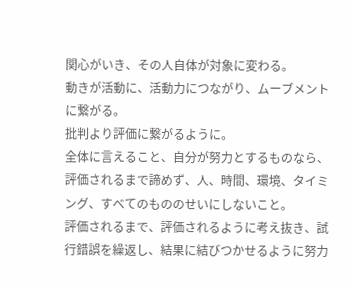関心がいき、その人自体が対象に変わる。
動きが活動に、活動力につながり、ムーブメントに繋がる。
批判より評価に繋がるように。
全体に言えること、自分が努力とするものなら、評価されるまで諦めず、人、時間、環境、タイミング、すべてのもののせいにしないこと。
評価されるまで、評価されるように考え抜き、試行錯誤を繰返し、結果に結びつかせるように努力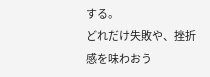する。
どれだけ失敗や、挫折感を味わおう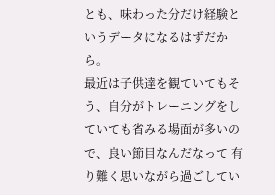とも、味わった分だけ経験というデータになるはずだから。
最近は子供達を観ていてもそう、自分がトレーニングをしていても省みる場面が多いので、良い節目なんだなって 有り難く思いながら過ごしてい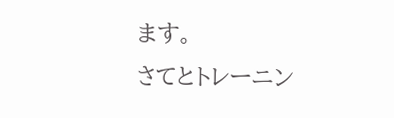ます。
さてとトレーニン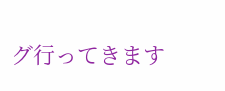グ行ってきます